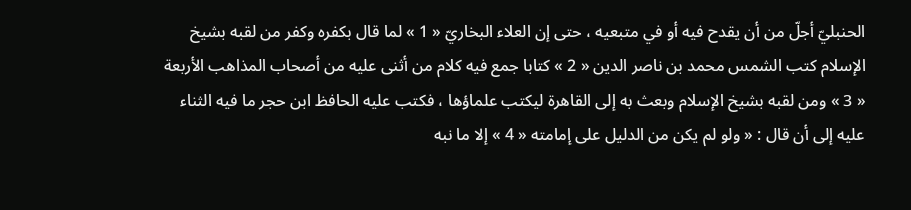الحنبليّ أجلّ من أن يقدح فيه أو في متبعيه ، حتى إن العلاء البخاريّ « 1 » لما قال بكفره وكفر من لقبه بشيخ الإسلام كتب الشمس محمد بن ناصر الدين « 2 » كتابا جمع فيه كلام من أثنى عليه من أصحاب المذاهب الأربعة « 3 » ومن لقبه بشيخ الإسلام وبعث به إلى القاهرة ليكتب علماؤها ، فكتب عليه الحافظ ابن حجر ما فيه الثناء عليه إلى أن قال : « ولو لم يكن من الدليل على إمامته « 4 » إلا ما نبه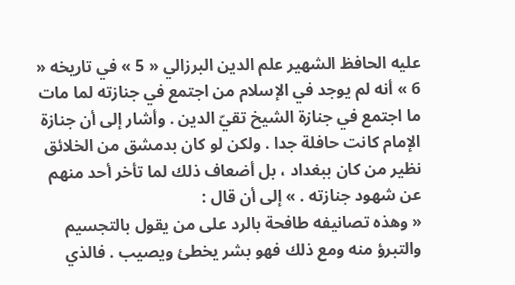عليه الحافظ الشهير علم الدين البرزالي « 5 » في تاريخه « 6 » أنه لم يوجد في الإسلام من اجتمع في جنازته لما مات ما اجتمع في جنازة الشيخ تقيّ الدين . وأشار إلى أن جنازة الإمام كانت حافلة جدا . ولكن لو كان بدمشق من الخلائق نظير من كان ببغداد ، بل أضعاف ذلك لما تأخر أحد منهم عن شهود جنازته . » إلى أن قال :
« وهذه تصانيفه طافحة بالرد على من يقول بالتجسيم والتبرؤ منه ومع ذلك فهو بشر يخطئ ويصيب . فالذي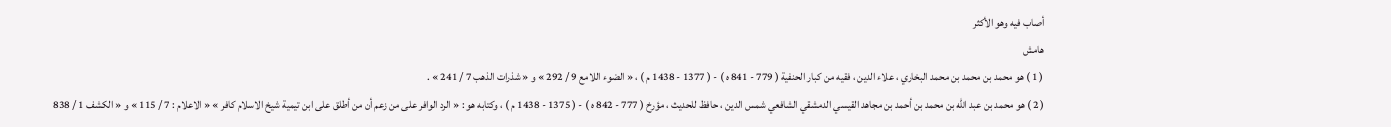أصاب فيه وهو الأكثر
هامش
( 1 ) هو محمد بن محمد بن محمد البخاري ، علاء الدين ، فقيه من كبار الحنفية ( 779 - 841 ه ) - ( 1377 - 1438 م ) ، « الضوء اللامع 9 / 292 » و « شذرات الذهب 7 / 241 » .
( 2 ) هو محمد بن عبد اللّه بن محمد بن أحمد بن مجاهد القيسي الدمشقي الشافعي شمس الدين ، حافظ للحديث ، مؤرخ ( 777 - 842 ه ) - ( 1375 - 1438 م ) ، وكتابه هو : « الرد الوافر على من زعم أن من أطلق على ابن تيمية شيخ الاسلام كافر » « الاعلام : 7 / 115 » و « الكشف 1 / 838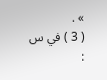» .
( 3 ) في س :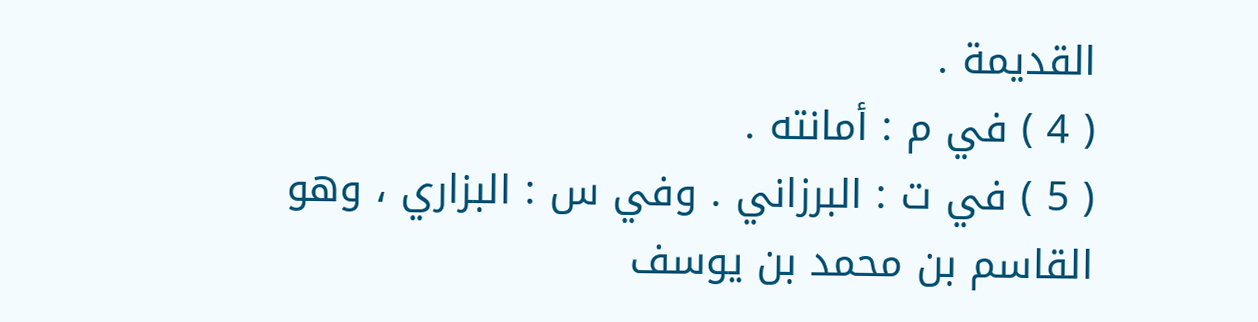القديمة .
( 4 ) في م : أمانته .
( 5 ) في ت : البرزاني . وفي س : البزاري ، وهو القاسم بن محمد بن يوسف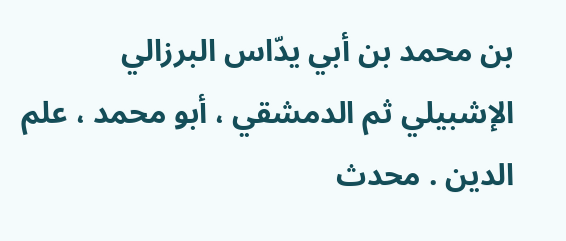بن محمد بن أبي يدّاس البرزالي الإشبيلي ثم الدمشقي ، أبو محمد ، علم الدين . محدث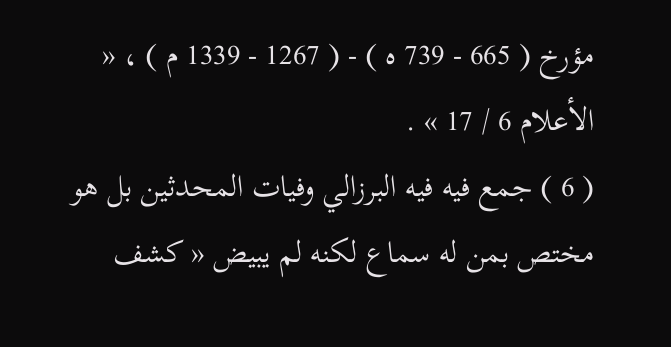مؤرخ ( 665 - 739 ه ) - ( 1267 - 1339 م ) ، « الأعلام 6 / 17 » .
( 6 ) جمع فيه فيه البرزالي وفيات المحدثين بل هو مختص بمن له سماع لكنه لم يبيض « كشف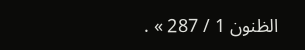الظنون 1 / 287 » .